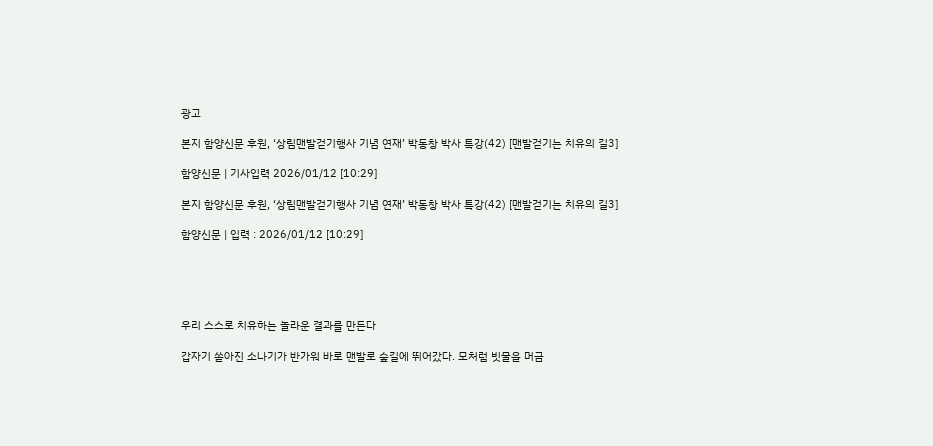광고

본지 함양신문 후원, ‘상림맨발걷기행사 기념 연재’ 박동창 박사 특강(42) [맨발걷기는 치유의 길3]

함양신문 | 기사입력 2026/01/12 [10:29]

본지 함양신문 후원, ‘상림맨발걷기행사 기념 연재’ 박동창 박사 특강(42) [맨발걷기는 치유의 길3]

함양신문 | 입력 : 2026/01/12 [10:29]





우리 스스로 치유하는 놀라운 결과를 만든다

갑자기 쏟아진 소나기가 반가워 바로 맨발로 숲길에 뛰어갔다. 모처럼 빗물을 머금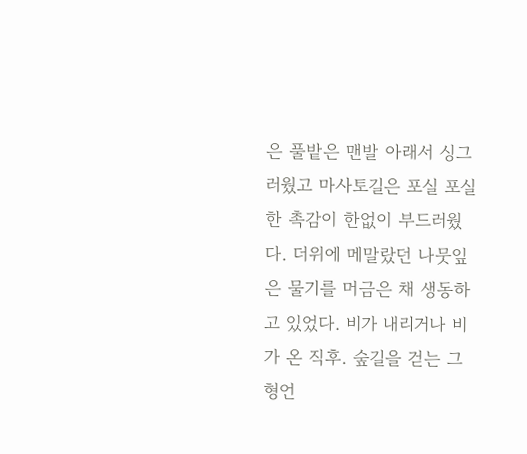은 풀밭은 맨발 아래서 싱그러웠고 마사토길은 포실 포실한 촉감이 한없이 부드러웠다. 더위에 메말랐던 나뭇잎은 물기를 머금은 채 생동하고 있었다. 비가 내리거나 비가 온 직후. 숲길을 걷는 그 형언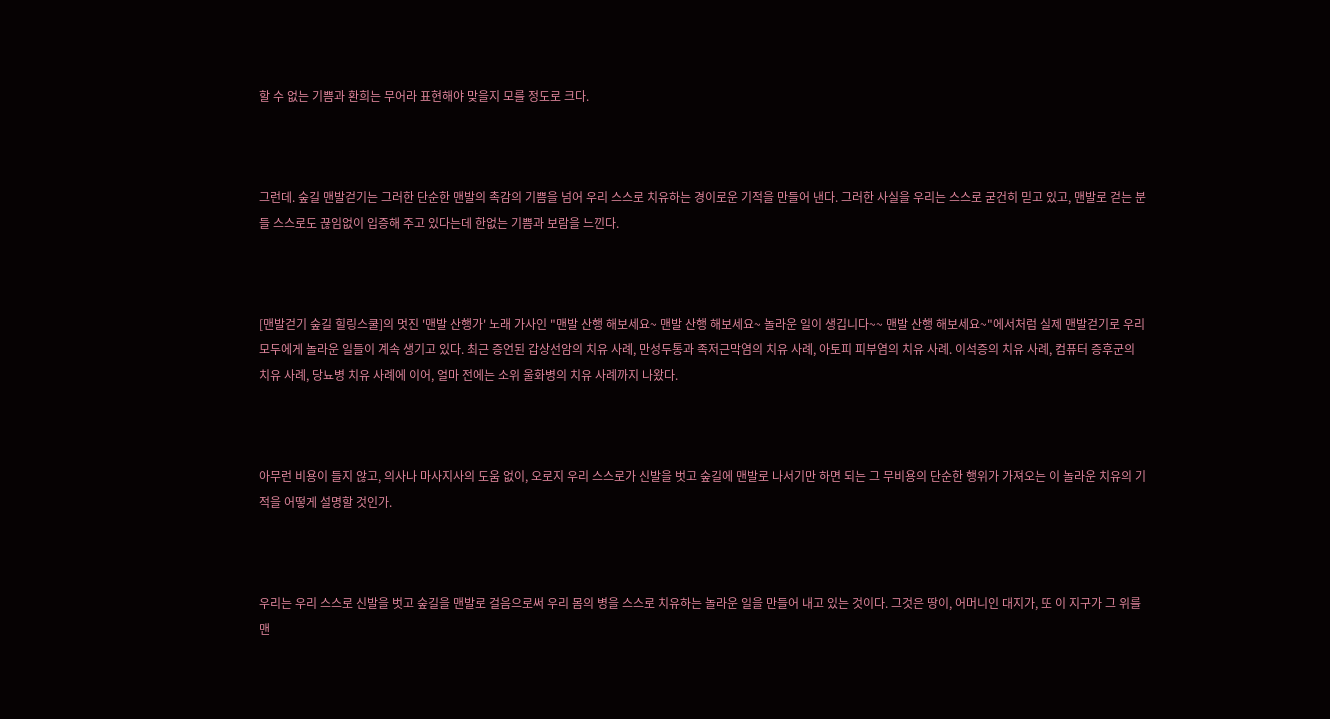할 수 없는 기쁨과 환희는 무어라 표현해야 맞을지 모를 정도로 크다.



그런데. 숲길 맨발걷기는 그러한 단순한 맨발의 촉감의 기쁨을 넘어 우리 스스로 치유하는 경이로운 기적을 만들어 낸다. 그러한 사실을 우리는 스스로 굳건히 믿고 있고, 맨발로 걷는 분들 스스로도 끊임없이 입증해 주고 있다는데 한없는 기쁨과 보람을 느낀다.



[맨발걷기 숲길 힐링스쿨]의 멋진 '맨발 산행가' 노래 가사인 "맨발 산행 해보세요~ 맨발 산행 해보세요~ 놀라운 일이 생깁니다~~ 맨발 산행 해보세요~"에서처럼 실제 맨발걷기로 우리 모두에게 놀라운 일들이 계속 생기고 있다. 최근 증언된 갑상선암의 치유 사례, 만성두통과 족저근막염의 치유 사례, 아토피 피부염의 치유 사례. 이석증의 치유 사례, 컴퓨터 증후군의 치유 사례, 당뇨병 치유 사례에 이어, 얼마 전에는 소위 울화병의 치유 사례까지 나왔다.



아무런 비용이 들지 않고, 의사나 마사지사의 도움 없이, 오로지 우리 스스로가 신발을 벗고 숲길에 맨발로 나서기만 하면 되는 그 무비용의 단순한 행위가 가져오는 이 놀라운 치유의 기적을 어떻게 설명할 것인가.



우리는 우리 스스로 신발을 벗고 숲길을 맨발로 걸음으로써 우리 몸의 병을 스스로 치유하는 놀라운 일을 만들어 내고 있는 것이다. 그것은 땅이, 어머니인 대지가, 또 이 지구가 그 위를 맨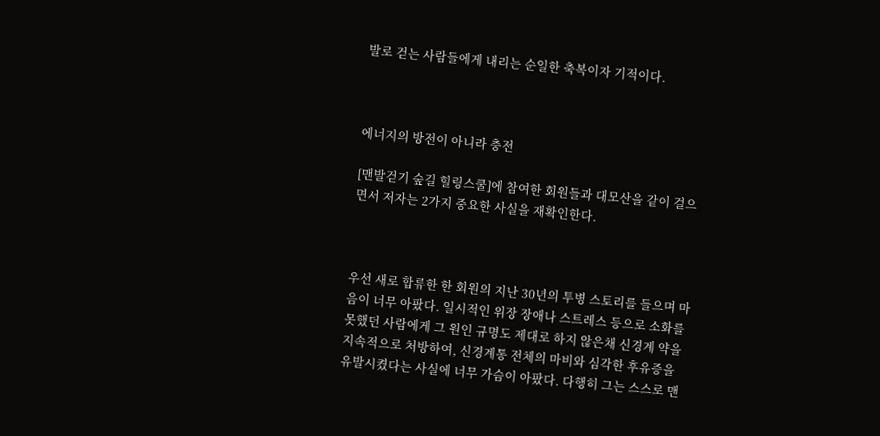발로 걷는 사람들에게 내리는 순일한 축복이자 기적이다.



에너지의 방전이 아니라 충전

[맨발걷기 숲길 힐링스쿨]에 참여한 회원들과 대모산을 같이 걸으면서 저자는 2가지 중요한 사실을 재확인한다.



우선 새로 합류한 한 회원의 지난 30년의 투병 스토리를 들으며 마음이 너무 아팠다. 일시적인 위장 장애나 스트레스 등으로 소화를 못했던 사람에게 그 원인 규명도 제대로 하지 않은채 신경계 약을 지속적으로 처방하여, 신경계통 전체의 마비와 심각한 후유증을 유발시켰다는 사실에 너무 가슴이 아팠다. 다행히 그는 스스로 맨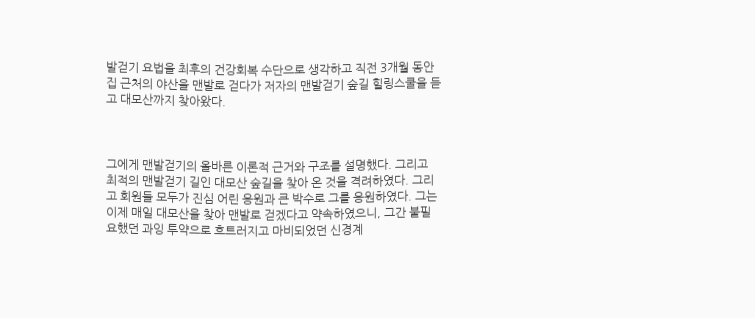발걷기 요법을 최후의 건강회복 수단으로 생각하고 직전 3개월 동안 집 근처의 야산을 맨발로 걷다가 저자의 맨발걷기 숲길 힐링스쿨을 듣고 대모산까지 찾아왔다.



그에게 맨발걷기의 올바른 이론적 근거와 구조를 설명했다. 그리고 최적의 맨발걷기 길인 대모산 숲길을 찾아 온 것을 격려하였다. 그리고 회원들 모두가 진심 어린 응원과 큰 박수로 그를 응원하였다. 그는 이제 매일 대모산을 찾아 맨발로 걷겠다고 약속하였으니, 그간 불필요했던 과잉 투약으로 흐트러지고 마비되었던 신경계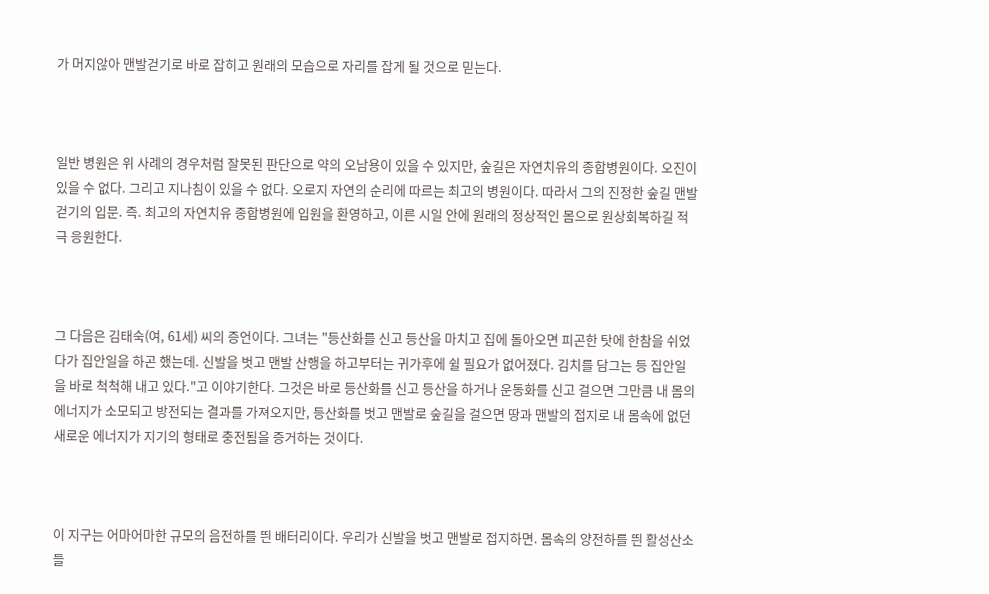가 머지않아 맨발걷기로 바로 잡히고 원래의 모습으로 자리를 잡게 될 것으로 믿는다.



일반 병원은 위 사례의 경우처럼 잘못된 판단으로 약의 오남용이 있을 수 있지만, 숲길은 자연치유의 종합병원이다. 오진이 있을 수 없다. 그리고 지나침이 있을 수 없다. 오로지 자연의 순리에 따르는 최고의 병원이다. 따라서 그의 진정한 숲길 맨발걷기의 입문. 즉. 최고의 자연치유 종합병원에 입원을 환영하고, 이른 시일 안에 원래의 정상적인 몸으로 원상회복하길 적극 응원한다.



그 다음은 김태숙(여, 61세) 씨의 증언이다. 그녀는 "등산화를 신고 등산을 마치고 집에 돌아오면 피곤한 탓에 한참을 쉬었다가 집안일을 하곤 했는데. 신발을 벗고 맨발 산행을 하고부터는 귀가후에 쉴 필요가 없어졌다. 김치를 담그는 등 집안일을 바로 척척해 내고 있다."고 이야기한다. 그것은 바로 등산화를 신고 등산을 하거나 운동화를 신고 걸으면 그만큼 내 몸의 에너지가 소모되고 방전되는 결과를 가져오지만, 등산화를 벗고 맨발로 숲길을 걸으면 땅과 맨발의 접지로 내 몸속에 없던 새로운 에너지가 지기의 형태로 충전됨을 증거하는 것이다.



이 지구는 어마어마한 규모의 음전하를 띈 배터리이다. 우리가 신발을 벗고 맨발로 접지하면. 몸속의 양전하를 띈 활성산소들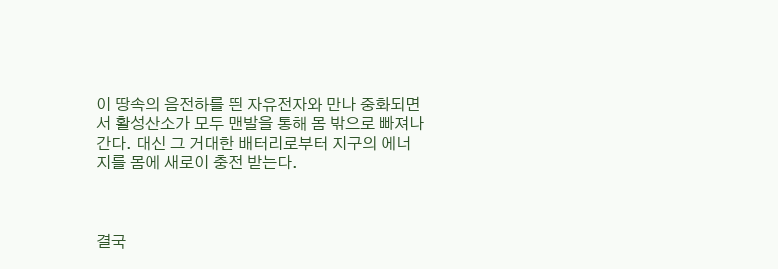이 땅속의 음전하를 띈 자유전자와 만나 중화되면서 활성산소가 모두 맨발을 통해 몸 밖으로 빠져나간다. 대신 그 거대한 배터리로부터 지구의 에너지를 몸에 새로이 충전 받는다.



결국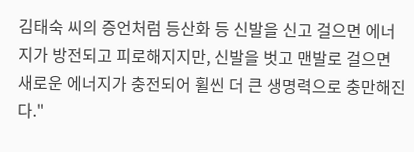김태숙 씨의 증언처럼 등산화 등 신발을 신고 걸으면 에너지가 방전되고 피로해지지만, 신발을 벗고 맨발로 걸으면 새로운 에너지가 충전되어 휠씬 더 큰 생명력으로 충만해진다."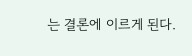는 결론에 이르게 된다.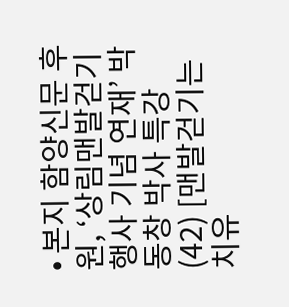• 본지 함양신문 후원, ‘상림맨발걷기행사 기념 연재’ 박동창 박사 특강(42) [맨발걷기는 치유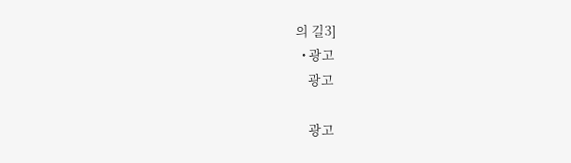의 길3]
  • 광고
    광고

    광고